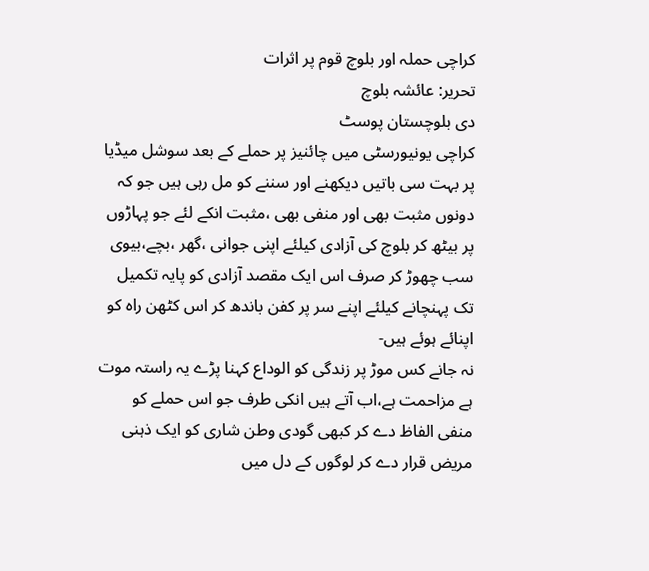کراچی حملہ اور بلوچ قوم پر اثرات
تحریر: عائشہ بلوچ
دی بلوچستان پوسٹ
کراچی یونیورسٹی میں چائنیز پر حملے کے بعد سوشل میڈیا پر بہت سی باتیں دیکھنے اور سننے کو مل رہی ہیں جو کہ دونوں مثبت بھی اور منفی بھی ،مثبت انکے لئے جو پہاڑوں پر بیٹھ کر بلوچ کی آزادی کیلئے اپنی جوانی ،گھر ،بچے،بیوی سب چھوڑ کر صرف اس ایک مقصد آزادی کو پایہ تکمیل تک پہنچانے کیلئے اپنے سر پر کفن باندھ کر اس کٹھن راہ کو اپنائے ہوئے ہیں-
نہ جانے کس موڑ پر زندگی کو الوداع کہنا پڑے یہ راستہ موت ہے مزاحمت ہے،اب آتے ہیں انکی طرف جو اس حملے کو منفی الفاظ دے کر کبھی گودی وطن شاری کو ایک ذہنی مریض قرار دے کر لوگوں کے دل میں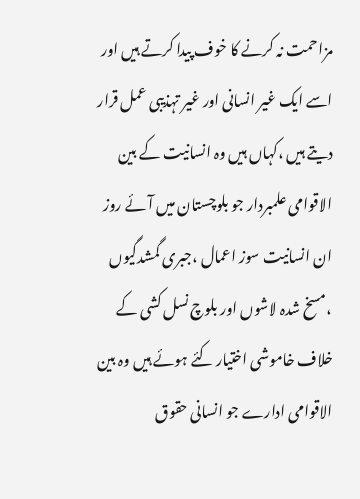مزاحمت نہ کرنے کا خوف پیدا کرتے ہیں اور اسے ایک غیر انسانی اور غیر تہذیبی عمل قرار دیتے ہیں ،کہاں ہیں وہ انسانیت کے بین الاقوامی علمبردار جو بلوچستان میں آئے روز ان انسانیت سوز اعمال ،جبری گمشدگیوں ،مسخ شدہ لاشوں اور بلوچ نسل کشی کے خلاف خاموشی اختیار کئے ہوئے ہیں وہ بین الاقوامی ادارے جو انسانی حقوق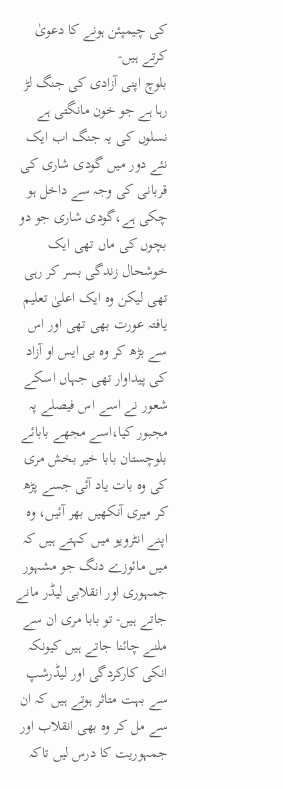کی چیمپئن ہونے کا دعویٰ کرتے ہیں-
بلوچ اپنی آزادی کی جنگ لڑ رہا ہے جو خون مانگتی ہے نسلوں کی یہ جنگ اب ایک نئے دور میں گودی شاری کی قربانی کی وجہ سے داخل ہو چکی ہے،گودی شاری جو دو بچوں کی ماں تھی ایک خوشحال زندگی بسر کر رہی تھی لیکن وہ ایک اعلیٰ تعلیم یافتہ عورت بھی تھی اور اس سے بڑھ کر وہ بی ایس او آزاد کی پیداوار تھی جہاں اسکے شعور نے اسے اس فیصلے پہ مجبور کیا،اسے مجھے بابائے بلوچستان بابا خیر بخش مری کی وہ بات یاد آئی جسے پڑھ کر میری آنکھیں بھر آئیں، وہ اپنے انٹرویو میں کہتے ہیں کہ میں مائوزے دنگ جو مشہور جمہوری اور انقلابی لیڈر مانے جاتے ہیں- تو بابا مری ان سے ملنے چائنا جاتے ہیں کیونکہ انکی کارکردگی اور لیڈرشپ سے بہت متاثر ہوتے ہیں کہ ان سے مل کر وہ بھی انقلاب اور جمہوریت کا درس لیں تاکہ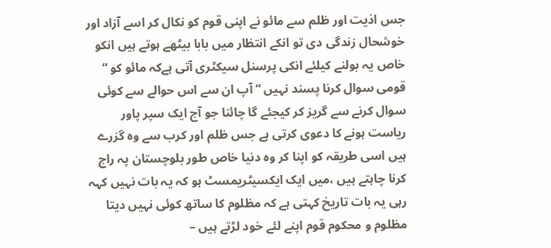جس اذیت اور ظلم سے مائو نے اپنی قوم کو نکال کر اسے آزاد اور خوشحال زندگی دی تو انکے انتظار میں بابا بیٹھے ہوتے ہیں انکو خاص یہ بولنے کیلئے انکی پرسنل سیکٹری آتی ہےکہ مائو کو “ قومی سوال کرنا پسند نہیں “ آپ ان سے اس حوالے سے کوئی سوال کرنے سے گریز کر کیجئے گا چائنا جو آج ایک سپر پاور ریاست ہونے کا دعوی کرتی ہے جس ظلم اور کرب سے وہ گزرے ہیں اسی طریقہ کو اپنا کر وہ دنیا خاص طور بلوچستان پہ راج کرنا چاہتے ہیں ،میں ایک ایکسیٹریمسٹ ہو کہ یہ بات نہیں کہہ رہی یہ بات تاریخ کہتی ہے کہ مظلوم کا ساتھ کوئی نہیں دیتا مظلوم و محکوم قوم اپنے لئے خود لڑتے ہیں –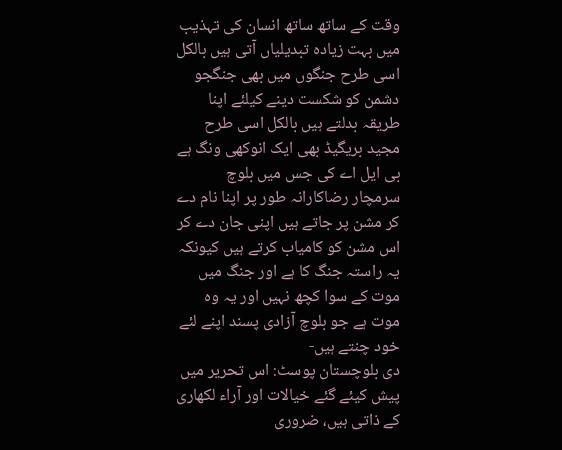وقت کے ساتھ ساتھ انسان کی تہذیب میں بہت زیادہ تبدیلیاں آتی ہیں بالکل اسی طرح جنگوں میں بھی جنگجو دشمن کو شکست دینے کیلئے اپنا طریقہ بدلتے ہیں بالکل اسی طرح مجید بریگیڈ بھی ایک انوکھی ونگ ہے بی ایل اے کی جس میں بلوچ سرمچار رضاکارانہ طور پر اپنا نام دے کر مشن پر جاتے ہیں اپنی جان دے کر اس مشن کو کامیاب کرتے ہیں کیونکہ یہ راستہ جنگ کا ہے اور جنگ میں موت کے سوا کچھ نہیں اور یہ وہ موت ہے جو بلوچ آزادی پسند اپنے لئے خود چنتے ہیں-
دی بلوچستان پوسٹ: اس تحریر میں پیش کیئے گئے خیالات اور آراء لکھاری کے ذاتی ہیں، ضروری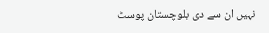نہیں ان سے دی بلوچستان پوسٹ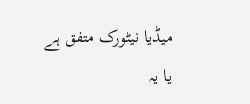میڈیا نیٹورک متفق ہے یا یہ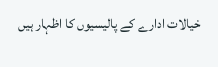خیالات ادارے کے پالیسیوں کا اظہار ہیں